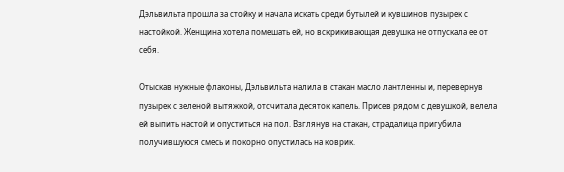Дэльвильта прошла за стойку и начала искать среди бутылей и кувшинов пузырек с настойкой. Женщина хотела помешать ей, но вскрикивающая девушка не отпускала ее от себя.

Отыскав нужные флаконы, Дэльвильта налила в стакан масло лантленны и, перевернув пузырек с зеленой вытяжкой, отсчитала десяток капель. Присев рядом с девушкой, велела ей выпить настой и опуститься на пол. Взглянув на стакан, страдалица пригубила получившуюся смесь и покорно опустилась на коврик.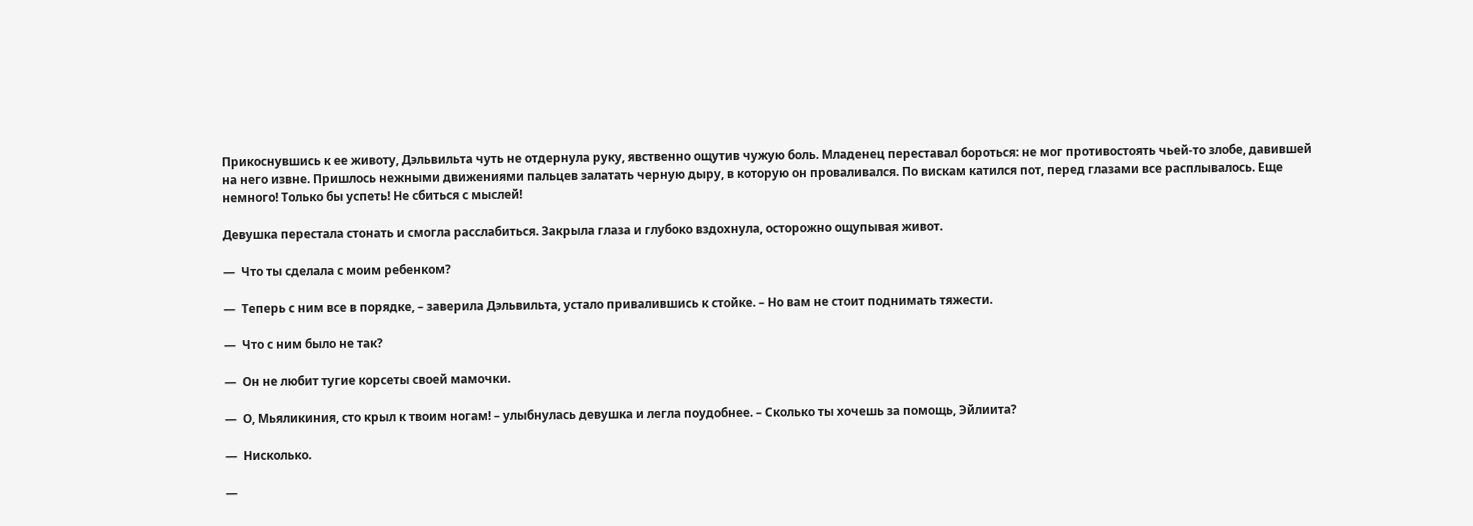Прикоснувшись к ее животу, Дэльвильта чуть не отдернула руку, явственно ощутив чужую боль. Младенец переставал бороться: не мог противостоять чьей-то злобе, давившей на него извне. Пришлось нежными движениями пальцев залатать черную дыру, в которую он проваливался. По вискам катился пот, перед глазами все расплывалось. Еще немного! Только бы успеть! Не сбиться с мыслей!

Девушка перестала стонать и смогла расслабиться. Закрыла глаза и глубоко вздохнула, осторожно ощупывая живот.

—  Что ты сделала с моим ребенком?

—  Теперь с ним все в порядке, – заверила Дэльвильта, устало привалившись к стойке. – Но вам не стоит поднимать тяжести.

—  Что с ним было не так?

—  Он не любит тугие корсеты своей мамочки.

—  О, Мьяликиния, сто крыл к твоим ногам! – улыбнулась девушка и легла поудобнее. – Сколько ты хочешь за помощь, Эйлиита?

—  Нисколько.

—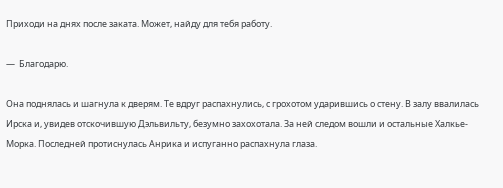Приходи на днях после заката. Может, найду для тебя работу.

—  Благодарю.

Она поднялась и шагнула к дверям. Те вдруг распахнулись, с грохотом ударившись о стену. В залу ввалилась Ирска и, увидев отскочившую Дэльвильту, безумно захохотала. За ней следом вошли и остальные Халкье-Морка. Последней протиснулась Анрика и испуганно распахнула глаза.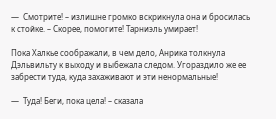—  Смотрите! – излишне громко вскрикнула она и бросилась к стойке. – Скорее, помогите! Тарниэль умирает!

Пока Халкье соображали, в чем дело, Анрика толкнула Дэльвильту к выходу и выбежала следом. Угораздило же ее забрести туда, куда захаживают и эти ненормальные!

—  Туда! Беги, пока цела! – сказала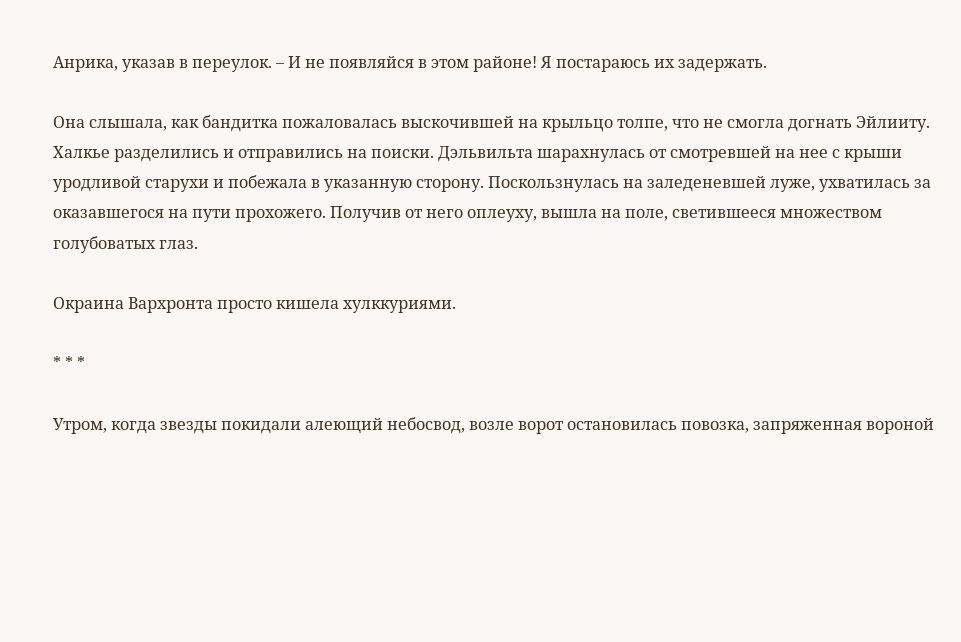Анрика, указав в переулок. – И не появляйся в этом районе! Я постараюсь их задержать.

Она слышала, как бандитка пожаловалась выскочившей на крыльцо толпе, что не смогла догнать Эйлииту. Халкье разделились и отправились на поиски. Дэльвильта шарахнулась от смотревшей на нее с крыши уродливой старухи и побежала в указанную сторону. Поскользнулась на заледеневшей луже, ухватилась за оказавшегося на пути прохожего. Получив от него оплеуху, вышла на поле, светившееся множеством голубоватых глаз.

Окраина Вархронта просто кишела хулккуриями.

* * *

Утром, когда звезды покидали алеющий небосвод, возле ворот остановилась повозка, запряженная вороной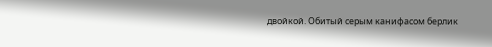двойкой. Обитый серым канифасом берлик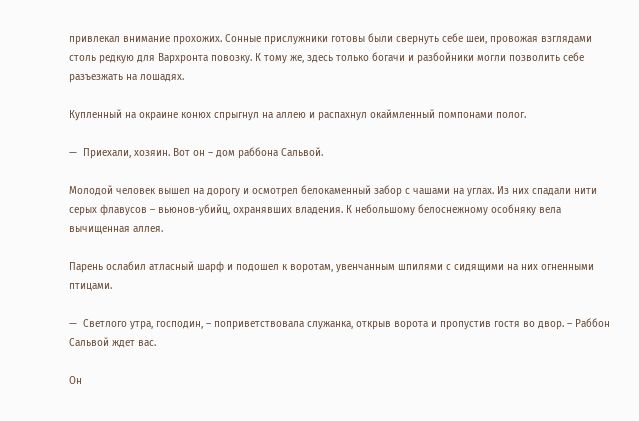привлекал внимание прохожих. Сонные прислужники готовы были свернуть себе шеи, провожая взглядами столь редкую для Вархронта повозку. К тому же, здесь только богачи и разбойники могли позволить себе разъезжать на лошадях.

Купленный на окраине конюх спрыгнул на аллею и распахнул окаймленный помпонами полог.

—  Приехали, хозяин. Вот он – дом раббона Сальвой.

Молодой человек вышел на дорогу и осмотрел белокаменный забор с чашами на углах. Из них спадали нити серых флавусов – вьюнов-убийц, охранявших владения. К небольшому белоснежному особняку вела вычищенная аллея.

Парень ослабил атласный шарф и подошел к воротам, увенчанным шпилями с сидящими на них огненными птицами.

—  Светлого утра, господин, – поприветствовала служанка, открыв ворота и пропустив гостя во двор. – Раббон Сальвой ждет вас.

Он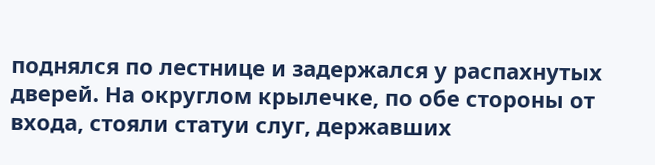поднялся по лестнице и задержался у распахнутых дверей. На округлом крылечке, по обе стороны от входа, стояли статуи слуг, державших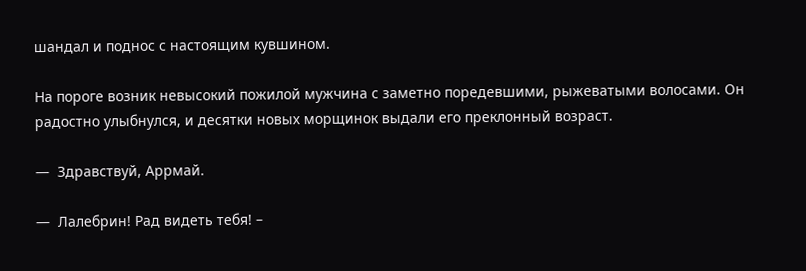шандал и поднос с настоящим кувшином.

На пороге возник невысокий пожилой мужчина с заметно поредевшими, рыжеватыми волосами. Он радостно улыбнулся, и десятки новых морщинок выдали его преклонный возраст.

—  Здравствуй, Аррмай.

—  Лалебрин! Рад видеть тебя! –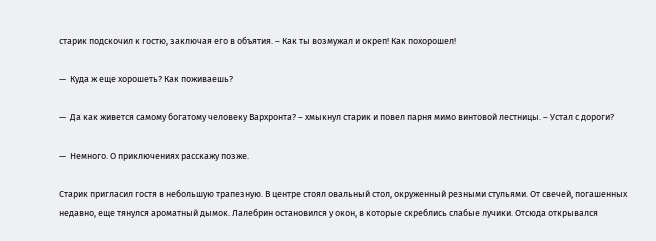старик подскочил к гостю, заключая его в объятия. – Как ты возмужал и окреп! Как похорошел!

—  Куда ж еще хорошеть? Как поживаешь?

—  Да как живется самому богатому человеку Вархронта? – хмыкнул старик и повел парня мимо винтовой лестницы. – Устал с дороги?

—  Немного. О приключениях расскажу позже.

Старик пригласил гостя в небольшую трапезную. В центре стоял овальный стол, окруженный резными стульями. От свечей, погашенных недавно, еще тянулся ароматный дымок. Лалебрин остановился у окон, в которые скреблись слабые лучики. Отсюда открывался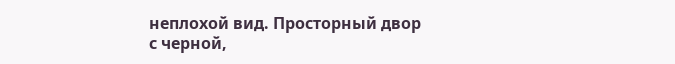неплохой вид. Просторный двор с черной,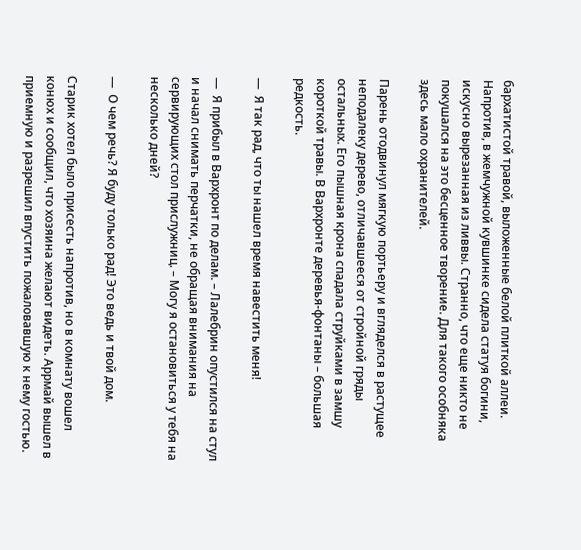бархатистой травой, выложенные белой плиткой аллеи. Напротив, в жемчужной кувшинке сидела статуя богини, искусно вырезанная из ливвы. Странно, что еще никто не покушался на это бесценное творение. Для такого особняка здесь мало охранителей.

Парень отодвинул мягкую портьеру и вгляделся в растущее неподалеку дерево, отличавшееся от стройной гряды остальных. Его пышная крона спадала струйками в замшу короткой травы. В Вархронте деревья-фонтаны – большая редкость.

—  Я так рад, что ты нашел время навестить меня!

—  Я прибыл в Вархронт по делам. – Лалебрин опустился на стул и начал снимать перчатки, не обращая внимания на сервирующих стол прислужниц. – Могу я остановиться у тебя на несколько дней?

—  О чем речь? Я буду только рад! Это ведь и твой дом.

Старик хотел было присесть напротив, но в комнату вошел конюх и сообщил, что хозяина желают видеть. Аррмай вышел в приемную и разрешил впустить пожаловавшую к нему гостью.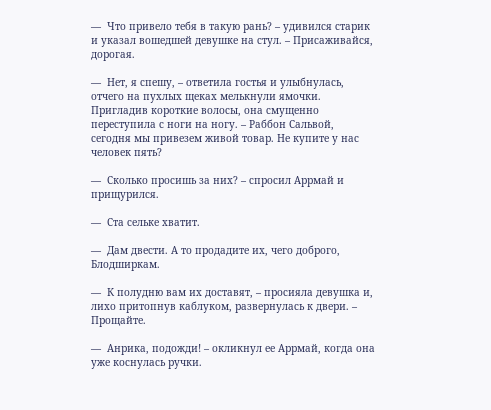—  Что привело тебя в такую рань? – удивился старик и указал вошедшей девушке на стул. – Присаживайся, дорогая.

—  Нет, я спешу, – ответила гостья и улыбнулась, отчего на пухлых щеках мелькнули ямочки. Пригладив короткие волосы, она смущенно переступила с ноги на ногу. – Раббон Сальвой, сегодня мы привезем живой товар. Не купите у нас человек пять?

—  Сколько просишь за них? – спросил Аррмай и прищурился.

—  Ста сельке хватит.

—  Дам двести. А то продадите их, чего доброго, Блодширкам.

—  К полудню вам их доставят, – просияла девушка и, лихо притопнув каблуком, развернулась к двери. – Прощайте.

—  Анрика, подожди! – окликнул ее Аррмай, когда она уже коснулась ручки.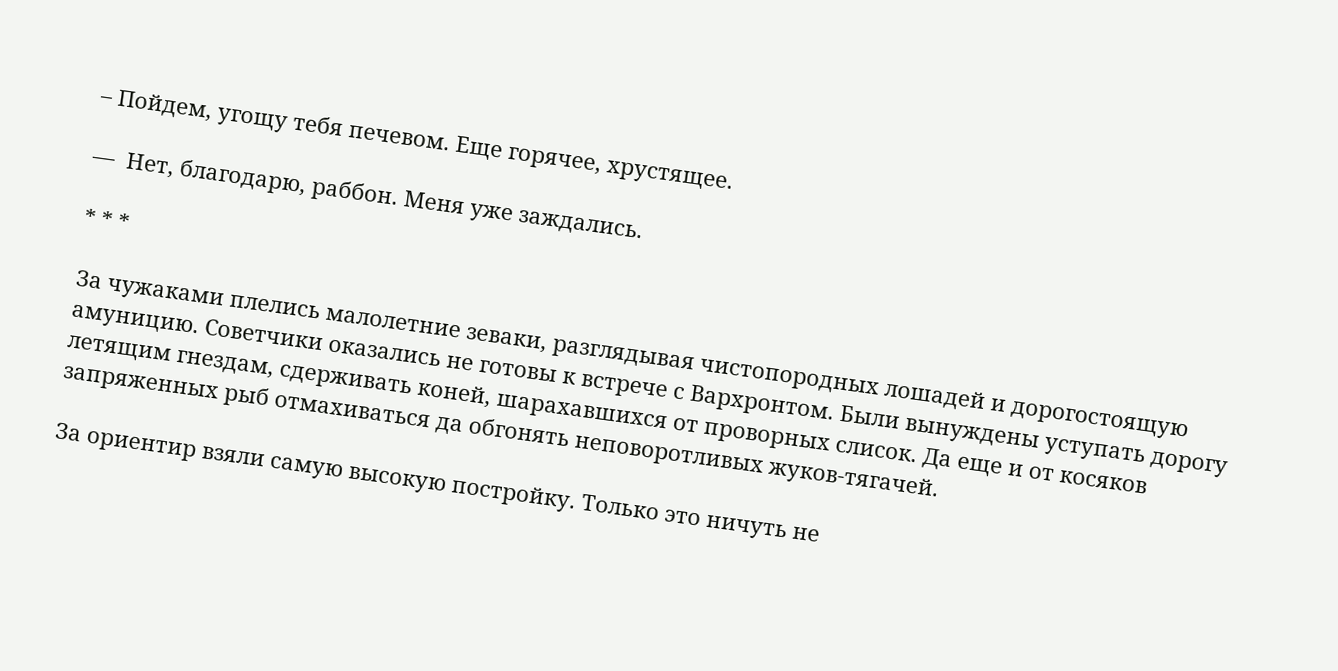– Пойдем, угощу тебя печевом. Еще горячее, хрустящее.

—  Нет, благодарю, раббон. Меня уже заждались.

* * *

За чужаками плелись малолетние зеваки, разглядывая чистопородных лошадей и дорогостоящую амуницию. Советчики оказались не готовы к встрече с Вархронтом. Были вынуждены уступать дорогу летящим гнездам, сдерживать коней, шарахавшихся от проворных слисок. Да еще и от косяков запряженных рыб отмахиваться да обгонять неповоротливых жуков-тягачей.

За ориентир взяли самую высокую постройку. Только это ничуть не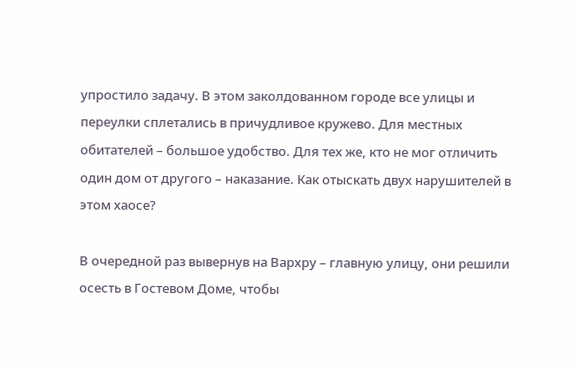упростило задачу. В этом заколдованном городе все улицы и переулки сплетались в причудливое кружево. Для местных обитателей – большое удобство. Для тех же, кто не мог отличить один дом от другого – наказание. Как отыскать двух нарушителей в этом хаосе?

В очередной раз вывернув на Вархру – главную улицу, они решили осесть в Гостевом Доме, чтобы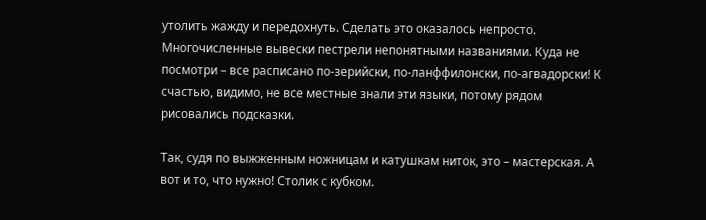утолить жажду и передохнуть. Сделать это оказалось непросто. Многочисленные вывески пестрели непонятными названиями. Куда не посмотри – все расписано по-зерийски, по-ланффилонски, по-агвадорски! К счастью, видимо, не все местные знали эти языки, потому рядом рисовались подсказки.

Так, судя по выжженным ножницам и катушкам ниток, это – мастерская. А вот и то, что нужно! Столик с кубком.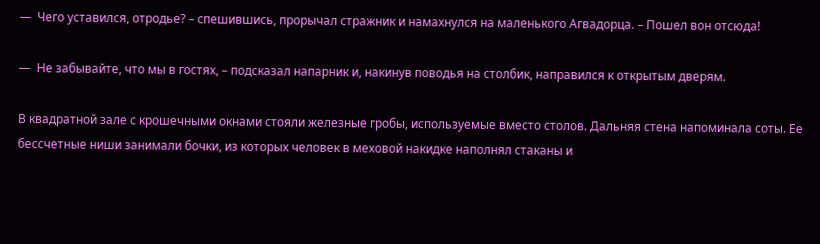—  Чего уставился, отродье? – спешившись, прорычал стражник и намахнулся на маленького Агвадорца. – Пошел вон отсюда!

—  Не забывайте, что мы в гостях, – подсказал напарник и, накинув поводья на столбик, направился к открытым дверям.

В квадратной зале с крошечными окнами стояли железные гробы, используемые вместо столов. Дальняя стена напоминала соты. Ее бессчетные ниши занимали бочки, из которых человек в меховой накидке наполнял стаканы и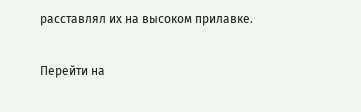расставлял их на высоком прилавке.


Перейти на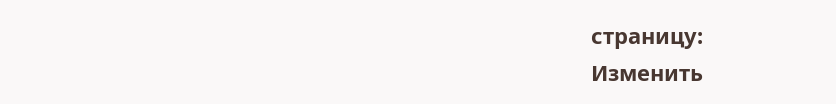страницу:
Изменить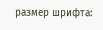размер шрифта: